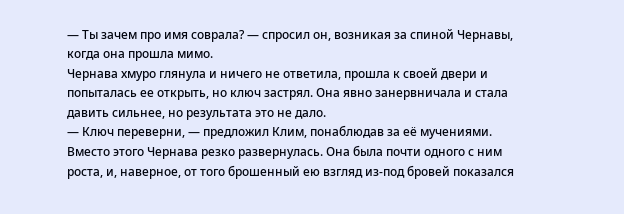— Ты зачем про имя соврала? — спросил он, возникая за спиной Чернавы, когда она прошла мимо.
Чернава хмуро глянула и ничего не ответила, прошла к своей двери и попыталась ее открыть, но ключ застрял. Она явно занервничала и стала давить сильнее, но результата это не дало.
— Ключ переверни, — предложил Клим, понаблюдав за её мучениями.
Вместо этого Чернава резко развернулась. Она была почти одного с ним роста, и, наверное, от того брошенный ею взгляд из-под бровей показался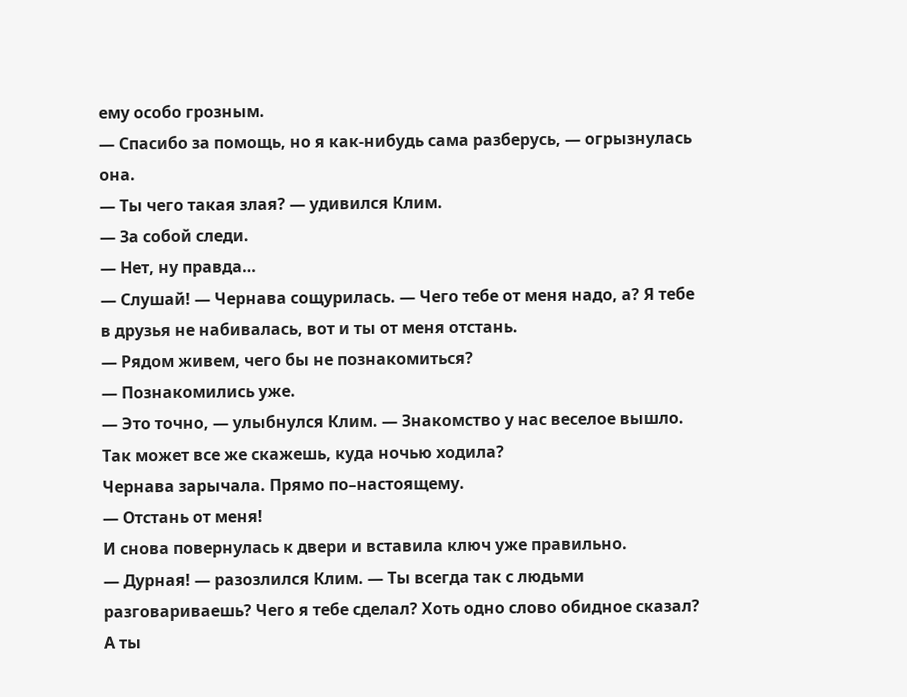ему особо грозным.
— Спасибо за помощь, но я как-нибудь сама разберусь, — огрызнулась она.
— Ты чего такая злая? — удивился Клим.
— За собой следи.
— Нет, ну правда…
— Слушай! — Чернава сощурилась. — Чего тебе от меня надо, а? Я тебе в друзья не набивалась, вот и ты от меня отстань.
— Рядом живем, чего бы не познакомиться?
— Познакомились уже.
— Это точно, — улыбнулся Клим. — Знакомство у нас веселое вышло. Так может все же скажешь, куда ночью ходила?
Чернава зарычала. Прямо по–настоящему.
— Отстань от меня!
И снова повернулась к двери и вставила ключ уже правильно.
— Дурная! — разозлился Клим. — Ты всегда так с людьми разговариваешь? Чего я тебе сделал? Хоть одно слово обидное сказал? А ты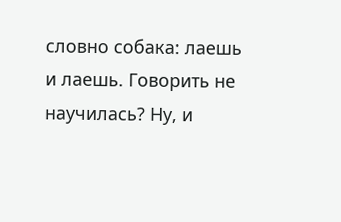словно собака: лаешь и лаешь. Говорить не научилась? Ну, и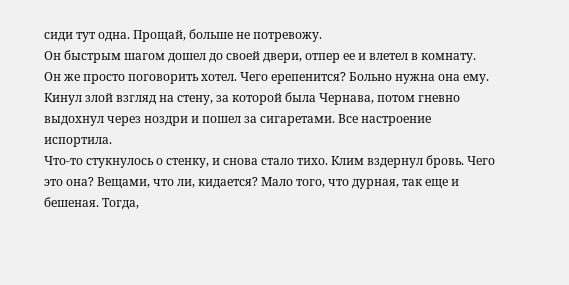сиди тут одна. Прощай, больше не потревожу.
Он быстрым шагом дошел до своей двери, отпер ее и влетел в комнату. Он же просто поговорить хотел. Чего ерепенится? Больно нужна она ему. Кинул злой взгляд на стену, за которой была Чернава, потом гневно выдохнул через ноздри и пошел за сигаретами. Все настроение испортила.
Что-то стукнулось о стенку, и снова стало тихо. Клим вздернул бровь. Чего это она? Вещами, что ли, кидается? Мало того, что дурная, так еще и бешеная. Тогда,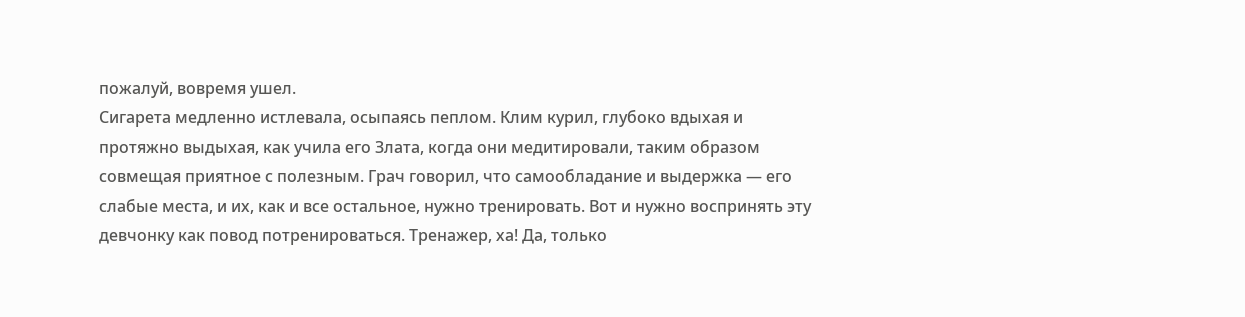пожалуй, вовремя ушел.
Сигарета медленно истлевала, осыпаясь пеплом. Клим курил, глубоко вдыхая и протяжно выдыхая, как учила его Злата, когда они медитировали, таким образом совмещая приятное с полезным. Грач говорил, что самообладание и выдержка — его слабые места, и их, как и все остальное, нужно тренировать. Вот и нужно воспринять эту девчонку как повод потренироваться. Тренажер, ха! Да, только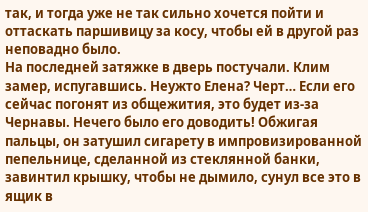так, и тогда уже не так сильно хочется пойти и оттаскать паршивицу за косу, чтобы ей в другой раз неповадно было.
На последней затяжке в дверь постучали. Клим замер, испугавшись. Неужто Елена? Черт… Если его сейчас погонят из общежития, это будет из-за Чернавы. Нечего было его доводить! Обжигая пальцы, он затушил сигарету в импровизированной пепельнице, сделанной из стеклянной банки, завинтил крышку, чтобы не дымило, сунул все это в ящик в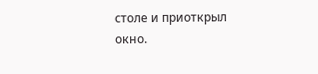столе и приоткрыл окно.